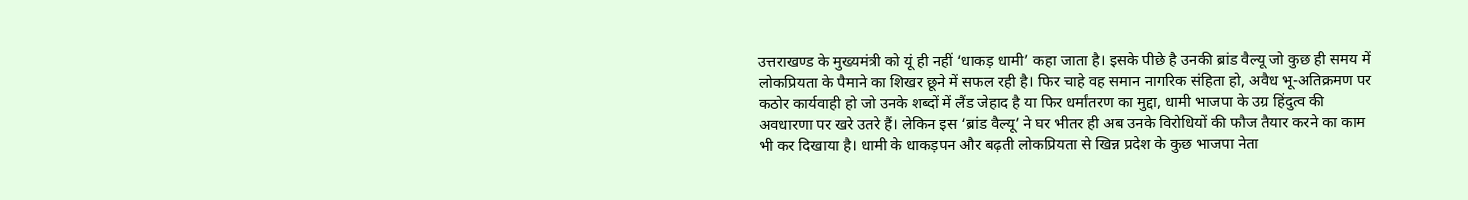उत्तराखण्ड के मुख्यमंत्री को यूं ही नहीं ‘धाकड़ धामी’ कहा जाता है। इसके पीछे है उनकी ब्रांड वैल्यू जो कुछ ही समय में लोकप्रियता के पैमाने का शिखर छूने में सफल रही है। फिर चाहे वह समान नागरिक संहिता हो, अवैध भू-अतिक्रमण पर कठोर कार्यवाही हो जो उनके शब्दों में लैंड जेहाद है या फिर धर्मांतरण का मुद्दा, धामी भाजपा के उग्र हिंदुत्व की अवधारणा पर खरे उतरे हैं। लेकिन इस ‘ब्रांड वैल्यू’ ने घर भीतर ही अब उनके विरोधियों की फौज तैयार करने का काम भी कर दिखाया है। धामी के धाकड़पन और बढ़ती लोकप्रियता से खिन्न प्रदेश के कुछ भाजपा नेता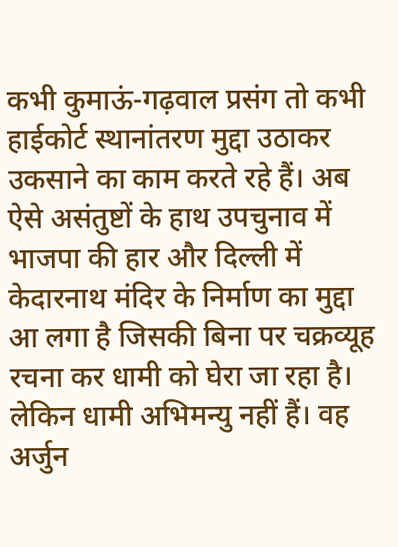कभी कुमाऊं-गढ़वाल प्रसंग तो कभी हाईकोर्ट स्थानांतरण मुद्दा उठाकर उकसाने का काम करते रहे हैं। अब ऐसे असंतुष्टों के हाथ उपचुनाव में भाजपा की हार और दिल्ली में केदारनाथ मंदिर के निर्माण का मुद्दा आ लगा है जिसकी बिना पर चक्रव्यूह रचना कर धामी को घेरा जा रहा है। लेकिन धामी अभिमन्यु नहीं हैं। वह अर्जुन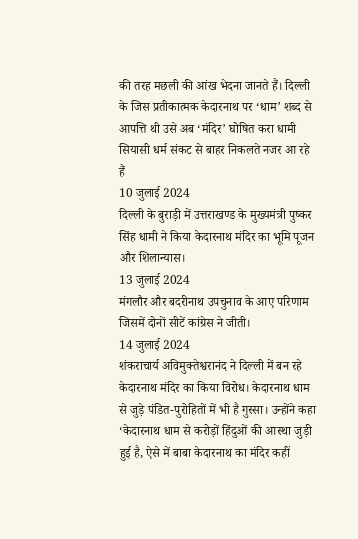की तरह मछली की आंख भेदना जानते हैं। दिल्ली के जिस प्रतीकात्मक केदारनाथ पर ‘धाम’ शब्द से आपत्ति थी उसे अब ‘मंदिर’ घोषित करा धामी सियासी धर्म संकट से बाहर निकलते नजर आ रहे हैं
10 जुलाई 2024
दिल्ली के बुराड़ी में उत्तराखण्ड के मुख्यमंत्री पुष्कर सिंह धामी ने किया केदारनाथ मंदिर का भूमि पूजन और शिलान्यास।
13 जुलाई 2024
मंगलौर और बदरीनाथ उपचुनाव के आए परिणाम जिसमें दोनों सीटें कांग्रेस ने जीती।
14 जुलाई 2024
शंकराचार्य अविमुक्तेश्वरानंद ने दिल्ली में बन रहे केदारनाथ मंदिर का किया विरोध। केदारनाथ धाम से जुड़े पंडित-पुरोहितों में भी है गुस्सा। उन्होंने कहा ‘केदारनाथ धाम से करोड़ों हिंदुओं की आस्था जुड़ी हुई है, ऐसे में बाबा केदारनाथ का मंदिर कहीं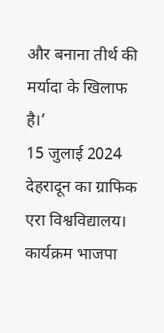और बनाना तीर्थ की मर्यादा के खिलाफ है।’
15 जुलाई 2024
देहरादून का ग्राफिक एरा विश्वविद्यालय। कार्यक्रम भाजपा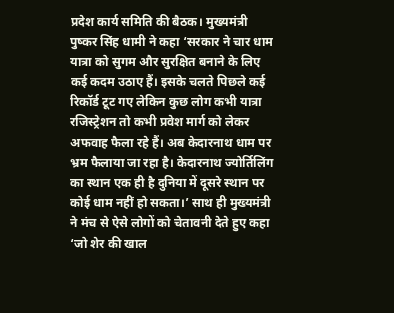प्रदेश कार्य समिति की बैठक। मुख्यमंत्री पुष्कर सिंह धामी ने कहा ‘सरकार ने चार धाम यात्रा को सुगम और सुरक्षित बनाने के लिए कई कदम उठाए हैं। इसके चलते पिछले कई रिकॉर्ड टूट गए लेकिन कुछ लोग कभी यात्रा रजिस्ट्रेशन तो कभी प्रवेश मार्ग को लेकर अफवाह फैला रहे हैं। अब केदारनाथ धाम पर भ्रम फैलाया जा रहा है। केदारनाथ ज्योर्तिलिंग का स्थान एक ही है दुनिया में दूसरे स्थान पर कोई धाम नहीं हो सकता।’ साथ ही मुख्यमंत्री ने मंच से ऐसे लोगों को चेतावनी देते हुए कहा ‘जो शेर की खाल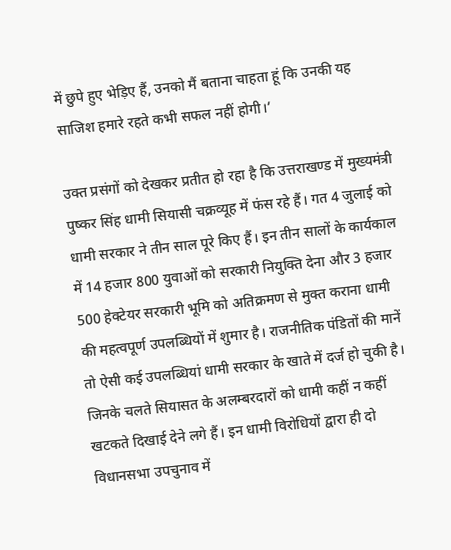में छुपे हुए भेड़िए हैं, उनको मैं बताना चाहता हूं कि उनकी यह साजिश हमारे रहते कभी सफल नहीं होगी।’

उक्त प्रसंगों को देखकर प्रतीत हो रहा है कि उत्तराखण्ड में मुख्यमंत्री पुष्कर सिंह धामी सियासी चक्रव्यूह में फंस रहे हैं। गत 4 जुलाई को धामी सरकार ने तीन साल पूरे किए हैं। इन तीन सालों के कार्यकाल में 14 हजार 800 युवाओं को सरकारी नियुक्ति देना और 3 हजार 500 हेक्टेयर सरकारी भूमि को अतिक्रमण से मुक्त कराना धामी की महत्वपूर्ण उपलब्धियों में शुमार है। राजनीतिक पंडितों की मानें तो ऐसी कई उपलब्धियां धामी सरकार के खाते में दर्ज हो चुकी है। जिनके चलते सियासत के अलम्बरदारों को धामी कहीं न कहीं खटकते दिखाई देने लगे हैं। इन धामी विरोधियों द्वारा ही दो विधानसभा उपचुनाव में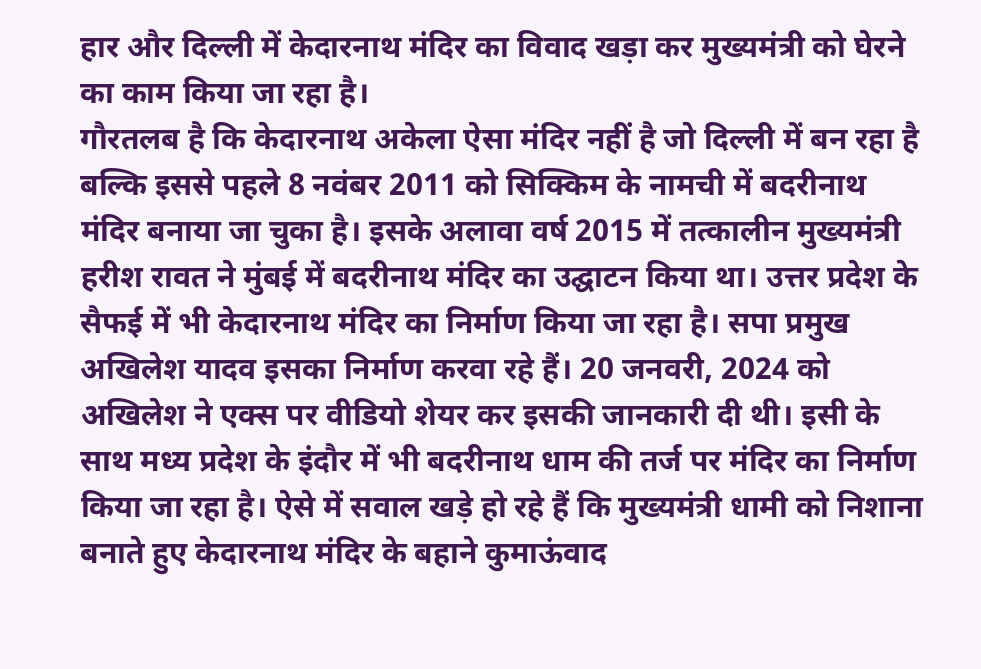हार और दिल्ली में केदारनाथ मंदिर का विवाद खड़ा कर मुख्यमंत्री को घेरने का काम किया जा रहा है।
गौरतलब है कि केदारनाथ अकेला ऐसा मंदिर नहीं है जो दिल्ली में बन रहा है बल्कि इससे पहले 8 नवंबर 2011 को सिक्किम के नामची में बदरीनाथ मंदिर बनाया जा चुका है। इसके अलावा वर्ष 2015 में तत्कालीन मुख्यमंत्री हरीश रावत ने मुंबई में बदरीनाथ मंदिर का उद्घाटन किया था। उत्तर प्रदेश के सैफई में भी केदारनाथ मंदिर का निर्माण किया जा रहा है। सपा प्रमुख अखिलेश यादव इसका निर्माण करवा रहे हैं। 20 जनवरी, 2024 को अखिलेश ने एक्स पर वीडियो शेयर कर इसकी जानकारी दी थी। इसी के साथ मध्य प्रदेश के इंदौर में भी बदरीनाथ धाम की तर्ज पर मंदिर का निर्माण किया जा रहा है। ऐसे में सवाल खड़े हो रहे हैं कि मुख्यमंत्री धामी को निशाना बनाते हुए केदारनाथ मंदिर के बहाने कुमाऊंवाद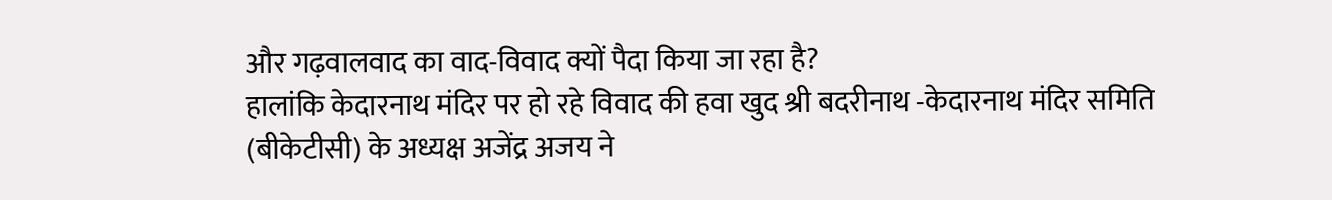और गढ़वालवाद का वाद-विवाद क्यों पैदा किया जा रहा है?
हालांकि केदारनाथ मंदिर पर हो रहे विवाद की हवा खुद श्री बदरीनाथ -केदारनाथ मंदिर समिति (बीकेटीसी) के अध्यक्ष अजेंद्र अजय ने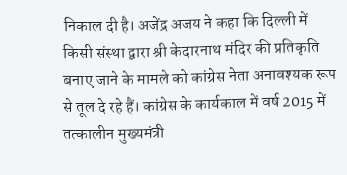निकाल दी है। अजेंद्र अजय ने कहा कि दिल्ली में किसी संस्था द्वारा श्री केदारनाथ मंदिर की प्रतिकृति बनाए जाने के मामले को कांग्रेस नेता अनावश्यक रूप से तूल दे रहे हैं। कांग्रेस के कार्यकाल में वर्ष 2015 में तत्कालीन मुख्यमंत्री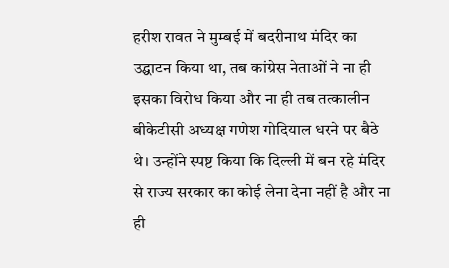हरीश रावत ने मुम्बई में बदरीनाथ मंदिर का उद्घाटन किया था, तब कांग्रेस नेताओं ने ना ही इसका विरोध किया और ना ही तब तत्कालीन बीकेटीसी अध्यक्ष गणेश गोदियाल धरने पर बैठे थे। उन्होंने स्पष्ट किया कि दिल्ली में बन रहे मंदिर से राज्य सरकार का कोई लेना देना नहीं है और ना ही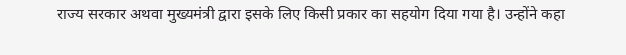राज्य सरकार अथवा मुख्यमंत्री द्वारा इसके लिए किसी प्रकार का सहयोग दिया गया है। उन्होंने कहा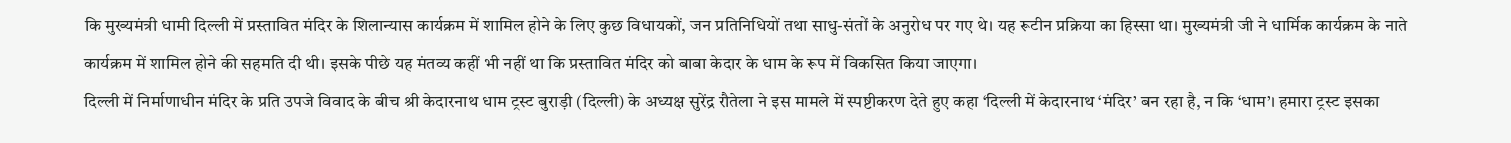कि मुख्यमंत्री धामी दिल्ली में प्रस्तावित मंदिर के शिलान्यास कार्यक्रम में शामिल होने के लिए कुछ विधायकों, जन प्रतिनिधियों तथा साधु-संतों के अनुरोध पर गए थे। यह रूटीन प्रक्रिया का हिस्सा था। मुख्यमंत्री जी ने धार्मिक कार्यक्रम के नाते कार्यक्रम में शामिल होने की सहमति दी थी। इसके पीछे यह मंतव्य कहीं भी नहीं था कि प्रस्तावित मंदिर को बाबा केदार के धाम के रूप में विकसित किया जाएगा।
दिल्ली में निर्माणाधीन मंदिर के प्रति उपजे विवाद के बीच श्री केदारनाथ धाम ट्रस्ट बुराड़ी (दिल्ली) के अध्यक्ष सुरेंद्र रौतेला ने इस मामले में स्पष्टीकरण देते हुए कहा ‘दिल्ली में केदारनाथ ‘मंदिर’ बन रहा है, न कि ‘धाम’। हमारा ट्रस्ट इसका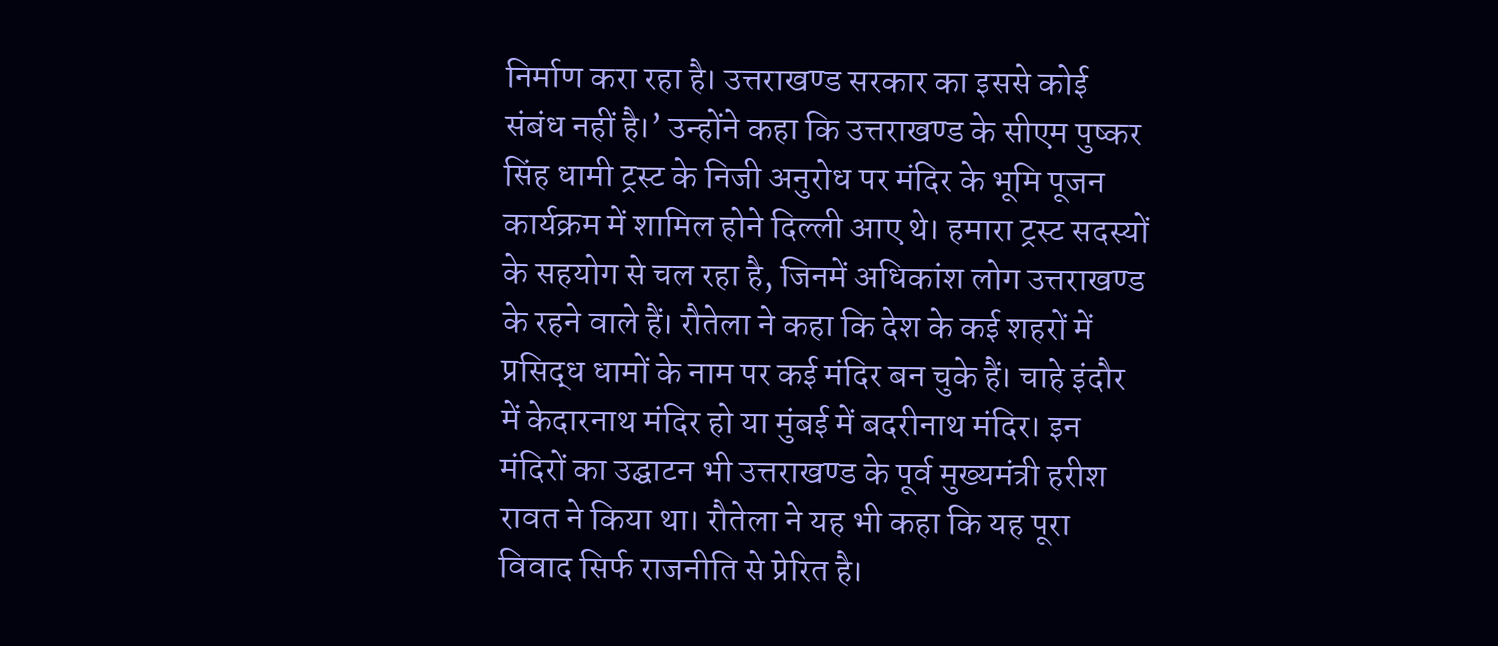निर्माण करा रहा है। उत्तराखण्ड सरकार का इससे कोई संबंध नहीं है।’ उन्होंने कहा कि उत्तराखण्ड के सीएम पुष्कर सिंह धामी ट्रस्ट के निजी अनुरोध पर मंदिर के भूमि पूजन कार्यक्रम में शामिल होने दिल्ली आए थे। हमारा ट्रस्ट सदस्यों के सहयोग से चल रहा है, जिनमें अधिकांश लोग उत्तराखण्ड के रहने वाले हैं। रौतेला ने कहा कि देश के कई शहरों में प्रसिद्ध धामों के नाम पर कई मंदिर बन चुके हैं। चाहे इंदौर में केदारनाथ मंदिर हो या मुंबई में बदरीनाथ मंदिर। इन मंदिरों का उद्घाटन भी उत्तराखण्ड के पूर्व मुख्यमंत्री हरीश रावत ने किया था। रौतेला ने यह भी कहा कि यह पूरा विवाद सिर्फ राजनीति से प्रेरित है।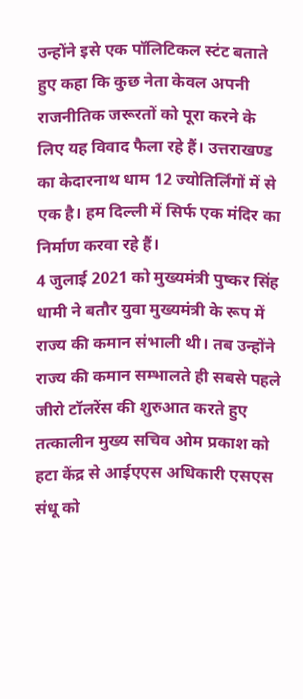उन्होंने इसे एक पॉलिटिकल स्टंट बताते हुए कहा कि कुछ नेता केवल अपनी राजनीतिक जरूरतों को पूरा करने के लिए यह विवाद फैला रहे हैं। उत्तराखण्ड का केदारनाथ धाम 12 ज्योतिर्लिंगों में से एक है। हम दिल्ली में सिर्फ एक मंदिर का निर्माण करवा रहे हैं।
4 जुलाई 2021 को मुख्यमंत्री पुष्कर सिंह धामी ने बतौर युवा मुख्यमंत्री के रूप में राज्य की कमान संभाली थी। तब उन्होंने राज्य की कमान सम्भालते ही सबसे पहले जीरो टॉलरेंस की शुरुआत करते हुए तत्कालीन मुख्य सचिव ओम प्रकाश को हटा केंद्र से आईएएस अधिकारी एसएस संधू को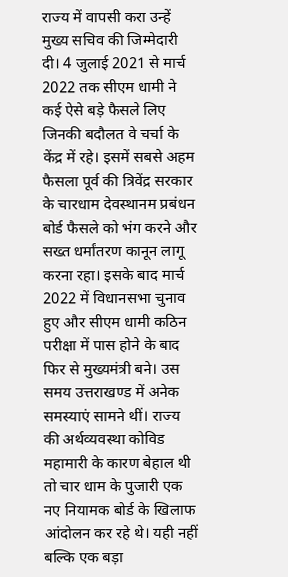राज्य में वापसी करा उन्हें मुख्य सचिव की जिम्मेदारी दी। 4 जुलाई 2021 से मार्च 2022 तक सीएम धामी ने कई ऐसे बड़े फैसले लिए जिनकी बदौलत वे चर्चा के केंद्र में रहे। इसमें सबसे अहम फैसला पूर्व की त्रिवेंद्र सरकार के चारधाम देवस्थानम प्रबंधन बोर्ड फैसले को भंग करने और सख्त धर्मांतरण कानून लागू करना रहा। इसके बाद मार्च 2022 में विधानसभा चुनाव हुए और सीएम धामी कठिन परीक्षा में पास होने के बाद फिर से मुख्यमंत्री बने। उस समय उत्तराखण्ड में अनेक समस्याएं सामने थीं। राज्य की अर्थव्यवस्था कोविड महामारी के कारण बेहाल थी तो चार धाम के पुजारी एक नए नियामक बोर्ड के खिलाफ आंदोलन कर रहे थे। यही नहीं बल्कि एक बड़ा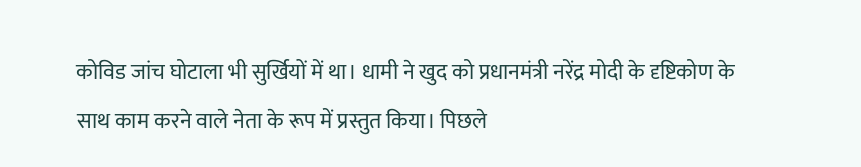कोविड जांच घोटाला भी सुर्खियों में था। धामी ने खुद को प्रधानमंत्री नरेंद्र मोदी के दृष्टिकोण के साथ काम करने वाले नेता के रूप में प्रस्तुत किया। पिछले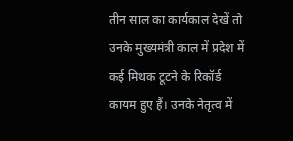तीन साल का कार्यकाल देखें तो उनके मुख्यमंत्री काल में प्रदेश में कई मिथक टूटने के रिकॉर्ड कायम हुए हैं। उनके नेतृत्व में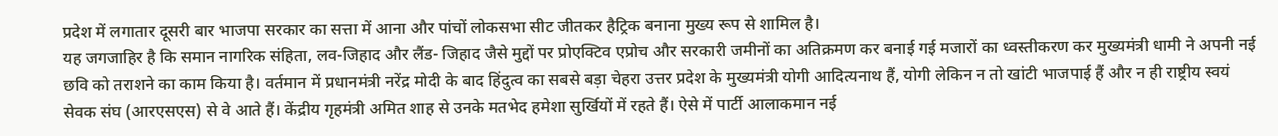प्रदेश में लगातार दूसरी बार भाजपा सरकार का सत्ता में आना और पांचों लोकसभा सीट जीतकर हैट्रिक बनाना मुख्य रूप से शामिल है।
यह जगजाहिर है कि समान नागरिक संहिता, लव-जिहाद और लैंड- जिहाद जैसे मुद्दों पर प्रोएक्टिव एप्रोच और सरकारी जमीनों का अतिक्रमण कर बनाई गई मजारों का ध्वस्तीकरण कर मुख्यमंत्री धामी ने अपनी नई छवि को तराशने का काम किया है। वर्तमान में प्रधानमंत्री नरेंद्र मोदी के बाद हिंदुत्व का सबसे बड़ा चेहरा उत्तर प्रदेश के मुख्यमंत्री योगी आदित्यनाथ हैं, योगी लेकिन न तो खांटी भाजपाई हैं और न ही राष्ट्रीय स्वयं सेवक संघ (आरएसएस) से वे आते हैं। केंद्रीय गृहमंत्री अमित शाह से उनके मतभेद हमेशा सुर्खियों में रहते हैं। ऐसे में पार्टी आलाकमान नई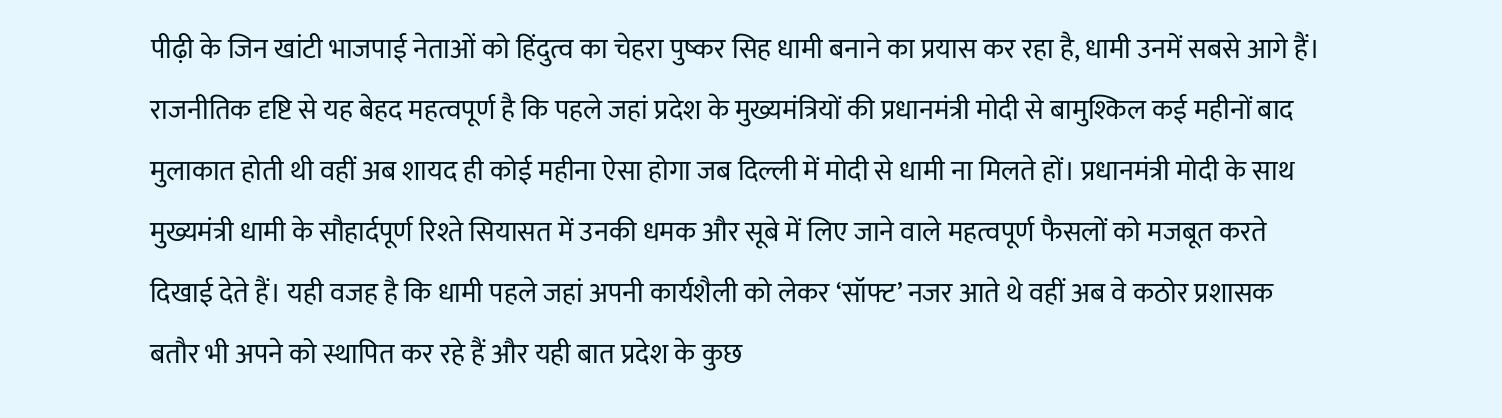पीढ़ी के जिन खांटी भाजपाई नेताओं को हिंदुत्व का चेहरा पुष्कर सिह धामी बनाने का प्रयास कर रहा है, धामी उनमें सबसे आगे हैं। राजनीतिक दृष्टि से यह बेहद महत्वपूर्ण है कि पहले जहां प्रदेश के मुख्यमंत्रियों की प्रधानमंत्री मोदी से बामुश्किल कई महीनों बाद मुलाकात होती थी वहीं अब शायद ही कोई महीना ऐसा होगा जब दिल्ली में मोदी से धामी ना मिलते हों। प्रधानमंत्री मोदी के साथ मुख्यमंत्री धामी के सौहार्दपूर्ण रिश्ते सियासत में उनकी धमक और सूबे में लिए जाने वाले महत्वपूर्ण फैसलों को मजबूत करते दिखाई देते हैं। यही वजह है कि धामी पहले जहां अपनी कार्यशैली को लेकर ‘सॉफ्ट’ नजर आते थे वहीं अब वे कठोर प्रशासक बतौर भी अपने को स्थापित कर रहे हैं और यही बात प्रदेश के कुछ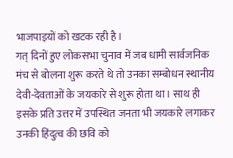भाजपाइयों को खटक रही है।
गत् दिनों हुए लोकसभा चुनाव में जब धामी सार्वजनिक मंच से बोलना शुरू करते थे तो उनका सम्बोधन स्थानीय देवी-देवताओं के जयकारे से शुरू होता था। साथ ही इसके प्रति उत्तर में उपस्थित जनता भी जयकारे लगाकर उनकी हिंदुत्व की छवि को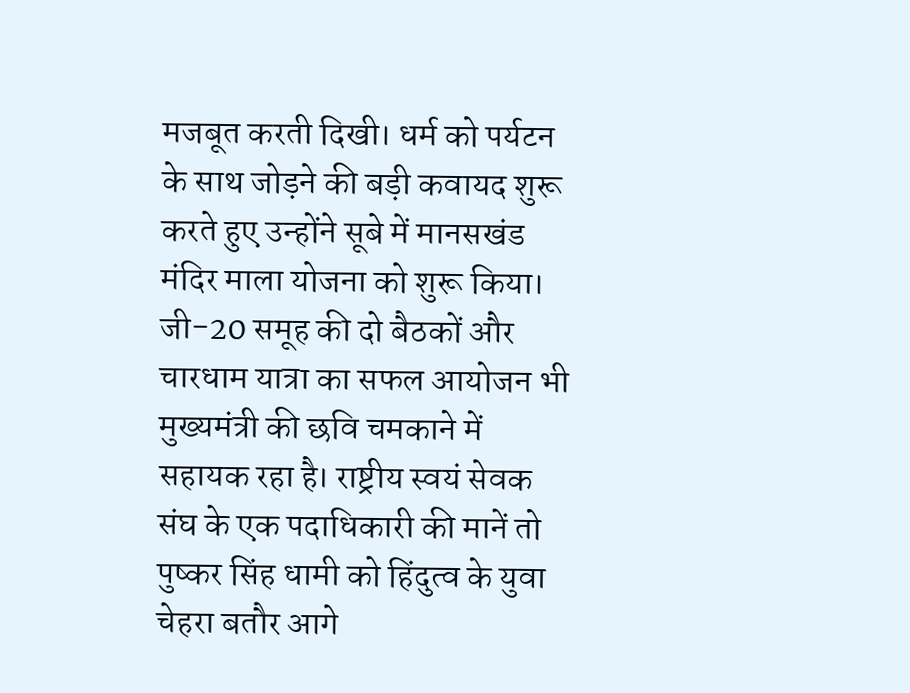मजबूत करती दिखी। धर्म को पर्यटन के साथ जोड़ने की बड़ी कवायद शुरू करते हुए उन्होंने सूबे में मानसखंड मंदिर माला योजना को शुरू किया। जी-20 समूह की दो बैठकों और चारधाम यात्रा का सफल आयोजन भी मुख्यमंत्री की छवि चमकाने में सहायक रहा है। राष्ट्रीय स्वयं सेवक संघ के एक पदाधिकारी की मानें तो पुष्कर सिंह धामी को हिंदुत्व के युवा चेहरा बतौर आगे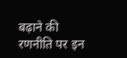बढ़ाने की रणनीति पर इन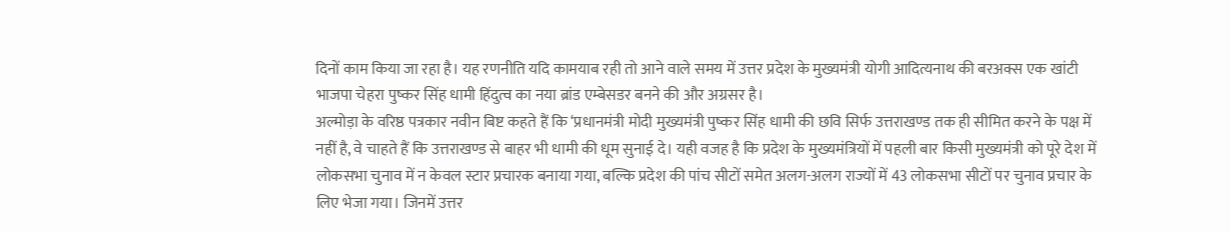दिनों काम किया जा रहा है। यह रणनीति यदि कामयाब रही तो आने वाले समय में उत्तर प्रदेश के मुख्यमंत्री योगी आदित्यनाथ की बरअक्स एक खांटी भाजपा चेहरा पुष्कर सिंह धामी हिंदुत्व का नया ब्रांड एम्बेसडर बनने की और अग्रसर है।
अल्मोड़ा के वरिष्ठ पत्रकार नवीन बिष्ट कहते हैं कि ‘प्रधानमंत्री मोदी मुख्यमंत्री पुष्कर सिंह धामी की छवि सिर्फ उत्तराखण्ड तक ही सीमित करने के पक्ष में नहीं है, वे चाहते हैं कि उत्तराखण्ड से बाहर भी धामी की धूम सुनाई दे। यही वजह है कि प्रदेश के मुख्यमंत्रियों में पहली बार किसी मुख्यमंत्री को पूरे देश में लोकसभा चुनाव में न केवल स्टार प्रचारक बनाया गया, बल्कि प्रदेश की पांच सीटों समेत अलग-अलग राज्यों में 43 लोकसभा सीटों पर चुनाव प्रचार के लिए भेजा गया। जिनमें उत्तर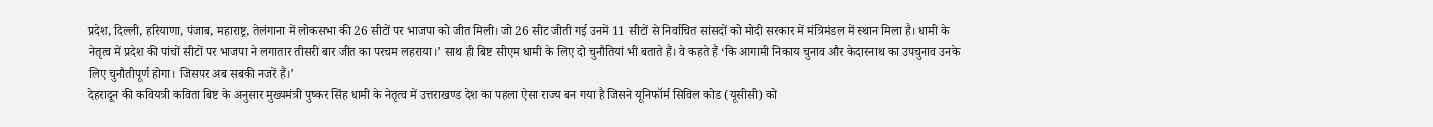प्रदेश, दिल्ली, हरियाणा, पंजाब, महाराष्ट्र, तेलंगाना में लोकसभा की 26 सीटों पर भाजपा को जीत मिली। जो 26 सीट जीती गई उनमें 11 सीटों से निर्वाचित सांसदों को मोदी सरकार में मंत्रिमंडल में स्थान मिला है। धामी के नेतृत्व में प्रदेश की पांचों सीटों पर भाजपा ने लगातार तीसरी बार जीत का परचम लहराया।’ साथ ही बिष्ट सीएम धामी के लिए दो चुनौतियां भी बताते हैं। वे कहते हैं ‘कि आगामी निकाय चुनाव और केदारनाथ का उपचुनाव उनके लिए चुनौतीपूर्ण होगा। जिसपर अब सबकी नजरें हैं।’
देहरादून की कवियत्री कविता बिष्ट के अनुसार मुख्यमंत्री पुष्कर सिंह धामी के नेतृत्व में उत्तराखण्ड देश का पहला ऐसा राज्य बन गया है जिसने यूनिफॉर्म सिविल कोड (यूसीसी) को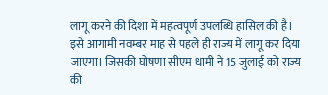लागू करने की दिशा में महत्वपूर्ण उपलब्धि हासिल की है। इसे आगामी नवम्बर माह से पहले ही राज्य में लागू कर दिया जाएगा। जिसकी घोषणा सीएम धामी ने 15 जुलाई को राज्य की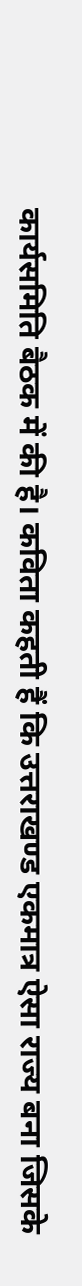कार्यसमिति बैठक में की है। कविता कहती हैं कि उत्तराखण्ड एकमात्र ऐसा राज्य बना जिसके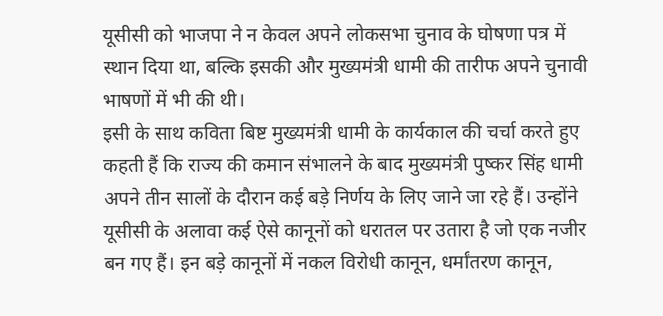यूसीसी को भाजपा ने न केवल अपने लोकसभा चुनाव के घोषणा पत्र में स्थान दिया था, बल्कि इसकी और मुख्यमंत्री धामी की तारीफ अपने चुनावी भाषणों में भी की थी।
इसी के साथ कविता बिष्ट मुख्यमंत्री धामी के कार्यकाल की चर्चा करते हुए कहती हैं कि राज्य की कमान संभालने के बाद मुख्यमंत्री पुष्कर सिंह धामी अपने तीन सालों के दौरान कई बड़े निर्णय के लिए जाने जा रहे हैं। उन्होंने यूसीसी के अलावा कई ऐसे कानूनों को धरातल पर उतारा है जो एक नजीर बन गए हैं। इन बड़े कानूनों में नकल विरोधी कानून, धर्मांतरण कानून,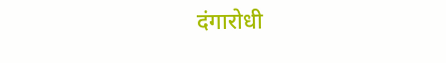दंगारोधी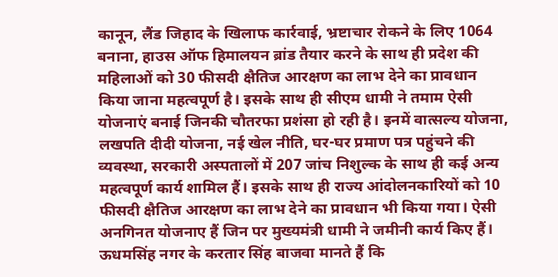कानून, लैंड जिहाद के खिलाफ कार्रवाई, भ्रष्टाचार रोकने के लिए 1064 बनाना, हाउस ऑफ हिमालयन ब्रांड तैयार करने के साथ ही प्रदेश की महिलाओं को 30 फीसदी क्षैतिज आरक्षण का लाभ देने का प्रावधान किया जाना महत्वपूर्ण है। इसके साथ ही सीएम धामी ने तमाम ऐसी योजनाएं बनाई जिनकी चौतरफा प्रशंसा हो रही है। इनमें वात्सल्य योजना, लखपति दीदी योजना, नई खेल नीति, घर-घर प्रमाण पत्र पहुंचने की व्यवस्था, सरकारी अस्पतालों में 207 जांच निशुल्क के साथ ही कई अन्य महत्वपूर्ण कार्य शामिल हैं। इसके साथ ही राज्य आंदोलनकारियों को 10 फीसदी क्षैतिज आरक्षण का लाभ देने का प्रावधान भी किया गया। ऐसी अनगिनत योजनाए हैं जिन पर मुख्यमंत्री धामी ने जमीनी कार्य किए हैं।
ऊधमसिंह नगर के करतार सिंह बाजवा मानते हैं कि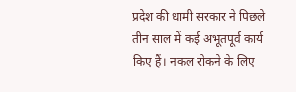प्रदेश की धामी सरकार ने पिछले तीन साल में कई अभूतपूर्व कार्य किए हैं। नकल रोकने के लिए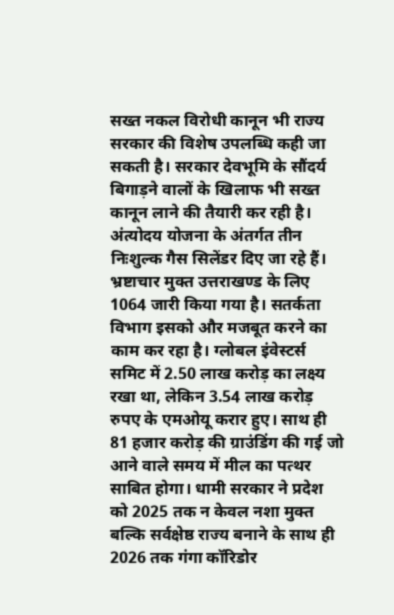सख्त नकल विरोधी कानून भी राज्य सरकार की विशेष उपलब्धि कही जा सकती है। सरकार देवभूमि के सौंदर्य बिगाड़ने वालों के खिलाफ भी सख्त कानून लाने की तैयारी कर रही है। अंत्योदय योजना के अंतर्गत तीन निःशुल्क गैस सिलेंडर दिए जा रहे हैं। भ्रष्टाचार मुक्त उत्तराखण्ड के लिए 1064 जारी किया गया है। सतर्कता विभाग इसको और मजबूत करने का काम कर रहा है। ग्लोबल इंवेस्टर्स समिट में 2.50 लाख करोड़ का लक्ष्य रखा था, लेकिन 3.54 लाख करोड़ रुपए के एमओयू करार हुए। साथ ही 81 हजार करोड़ की ग्राउंडिंग की गई जो आने वाले समय में मील का पत्थर साबित होगा। धामी सरकार ने प्रदेश को 2025 तक न केवल नशा मुक्त बल्कि सर्वक्षेष्ठ राज्य बनाने के साथ ही 2026 तक गंगा कॉरिडोर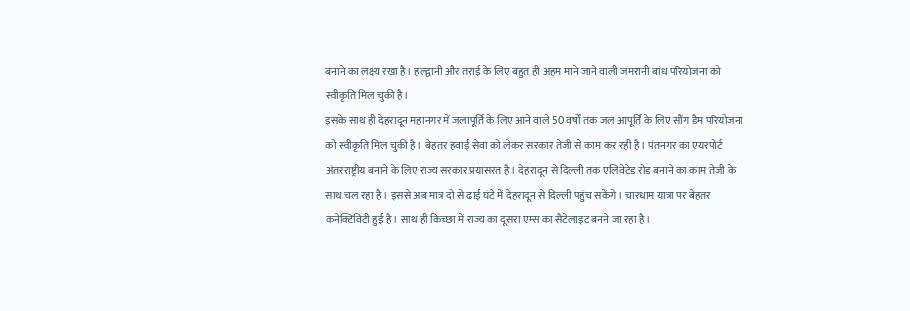बनाने का लक्ष्य रखा है। हल्द्वानी और तराई के लिए बहुत ही अहम माने जाने वाली जमरानी बांध परियोजना को स्वीकृति मिल चुकी है।
इसके साथ ही देहरादून महानगर में जलापूर्ति के लिए आने वाले 50 वर्षों तक जल आपूर्ति के लिए सौंग डैम परियोजना को स्वीकृति मिल चुकी है। बेहतर हवाई सेवा को लेकर सरकार तेजी से काम कर रही है। पंतनगर का एयरपोर्ट अंतरराष्ट्रीय बनाने के लिए राज्य सरकार प्रयासरत है। देहरादून से दिल्ली तक एलिवेटेड रोड बनाने का काम तेजी के साथ चल रहा है। इससे अब मात्र दो से ढाई घंटे में देहरादून से दिल्ली पहुंच सकेंगे। चारधाम यात्रा पर बेहतर कनेक्टिविटी हुई है। साथ ही किच्छा में राज्य का दूसरा एम्स का सैटेलाइट बनने जा रहा है।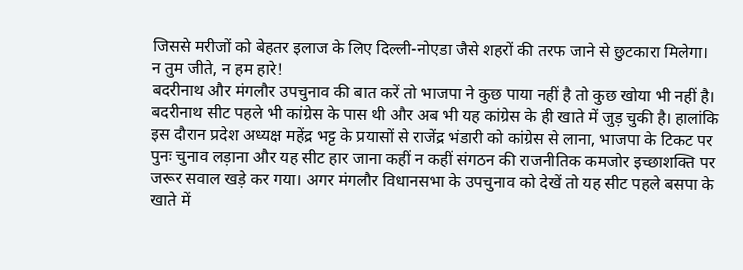जिससे मरीजों को बेहतर इलाज के लिए दिल्ली-नोएडा जैसे शहरों की तरफ जाने से छुटकारा मिलेगा।
न तुम जीते, न हम हारे!
बदरीनाथ और मंगलौर उपचुनाव की बात करें तो भाजपा ने कुछ पाया नहीं है तो कुछ खोया भी नहीं है। बदरीनाथ सीट पहले भी कांग्रेस के पास थी और अब भी यह कांग्रेस के ही खाते में जुड़ चुकी है। हालांकि इस दौरान प्रदेश अध्यक्ष महेंद्र भट्ट के प्रयासों से राजेंद्र भंडारी को कांग्रेस से लाना, भाजपा के टिकट पर पुनः चुनाव लड़ाना और यह सीट हार जाना कहीं न कहीं संगठन की राजनीतिक कमजोर इच्छाशक्ति पर जरूर सवाल खड़े कर गया। अगर मंगलौर विधानसभा के उपचुनाव को देखें तो यह सीट पहले बसपा के खाते में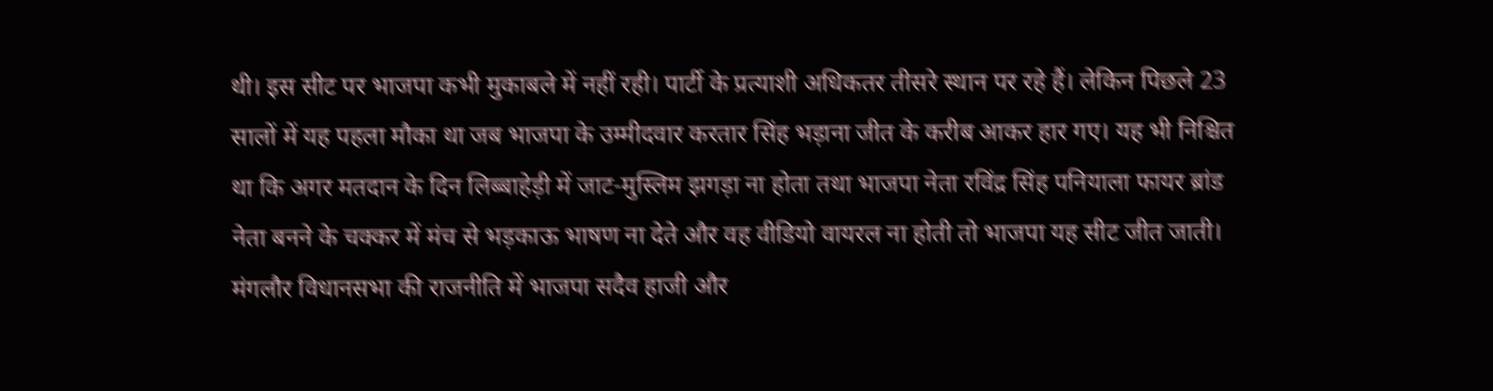थी। इस सीट पर भाजपा कभी मुकाबले में नहीं रही। पार्टी के प्रत्याशी अधिकतर तीसरे स्थान पर रहे हैं। लेकिन पिछले 23 सालों में यह पहला मौका था जब भाजपा के उम्मीदवार करतार सिंह भड़ाना जीत के करीब आकर हार गए। यह भी निश्चित था कि अगर मतदान के दिन लिब्बाहेड़ी में जाट-मुस्लिम झगड़ा ना होता तथा भाजपा नेता रविंद्र सिंह पनियाला फायर ब्रांड नेता बनने के चक्कर में मंच से भड़काऊ भाषण ना देते और वह वीडियो वायरल ना होती तो भाजपा यह सीट जीत जाती।
मंगलौर विधानसभा की राजनीति में भाजपा सदैव हाजी और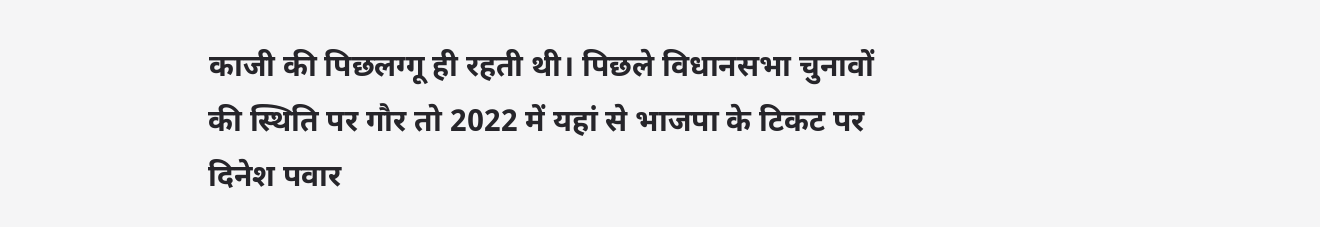काजी की पिछलग्गू ही रहती थी। पिछले विधानसभा चुनावों की स्थिति पर गौर तो 2022 में यहां से भाजपा के टिकट पर दिनेश पवार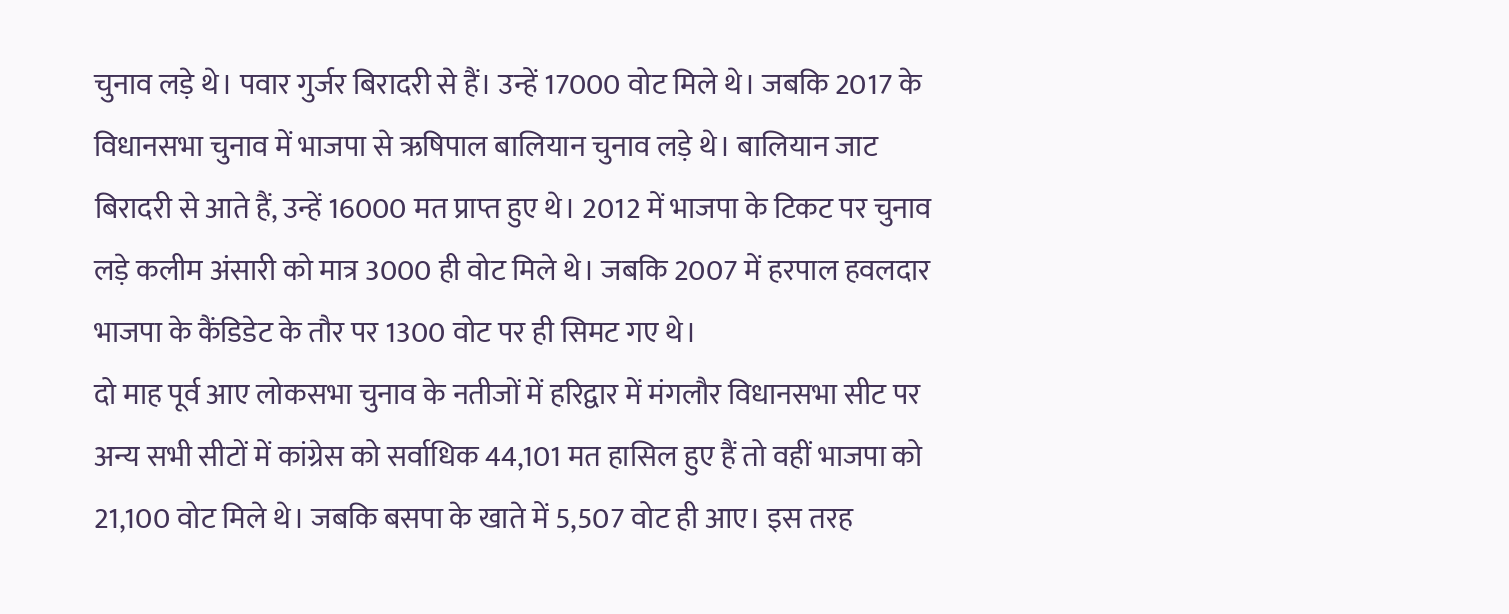चुनाव लड़े थे। पवार गुर्जर बिरादरी से हैं। उन्हें 17000 वोट मिले थे। जबकि 2017 के विधानसभा चुनाव में भाजपा से ऋषिपाल बालियान चुनाव लड़े थे। बालियान जाट बिरादरी से आते हैं, उन्हें 16000 मत प्राप्त हुए थे। 2012 में भाजपा के टिकट पर चुनाव लड़े कलीम अंसारी को मात्र 3000 ही वोट मिले थे। जबकि 2007 में हरपाल हवलदार भाजपा के कैंडिडेट के तौर पर 1300 वोट पर ही सिमट गए थे।
दो माह पूर्व आए लोकसभा चुनाव के नतीजों में हरिद्वार में मंगलौर विधानसभा सीट पर अन्य सभी सीटों में कांग्रेस को सर्वाधिक 44,101 मत हासिल हुए हैं तो वहीं भाजपा को 21,100 वोट मिले थे। जबकि बसपा के खाते में 5,507 वोट ही आए। इस तरह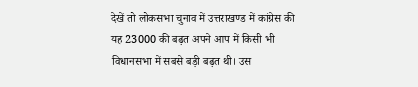देखें तो लोकसभा चुनाव में उत्तराखण्ड में कांग्रेस की यह 23000 की बढ़त अपने आप में किसी भी विधानसभा में सबसे बड़ी बढ़त थी। उस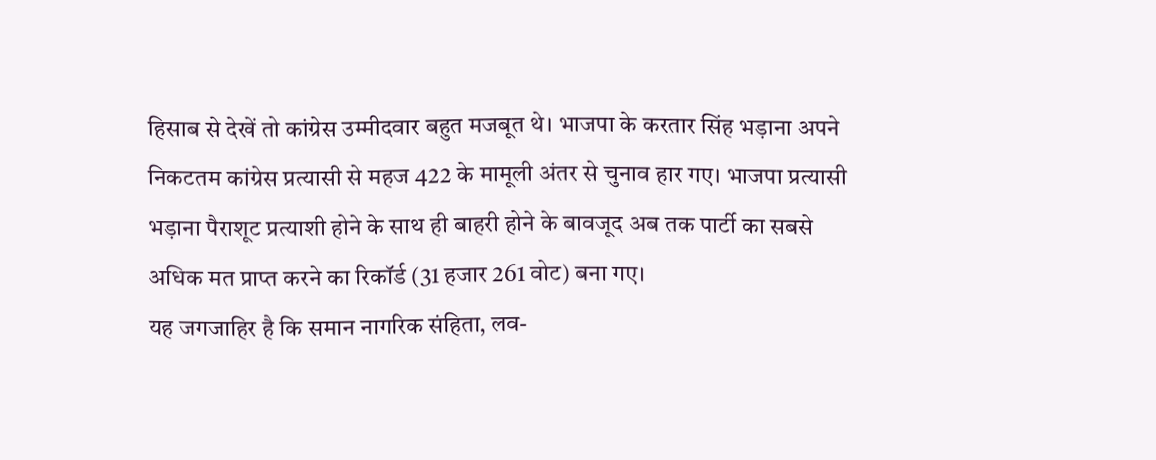हिसाब से देखें तो कांग्रेस उम्मीदवार बहुत मजबूत थे। भाजपा के करतार सिंह भड़ाना अपने निकटतम कांग्रेस प्रत्यासी से महज 422 के मामूली अंतर से चुनाव हार गए। भाजपा प्रत्यासी भड़ाना पैराशूट प्रत्याशी होने के साथ ही बाहरी होने के बावजूद अब तक पार्टी का सबसे अधिक मत प्राप्त करने का रिकॉर्ड (31 हजार 261 वोट) बना गए।
यह जगजाहिर है कि समान नागरिक संहिता, लव-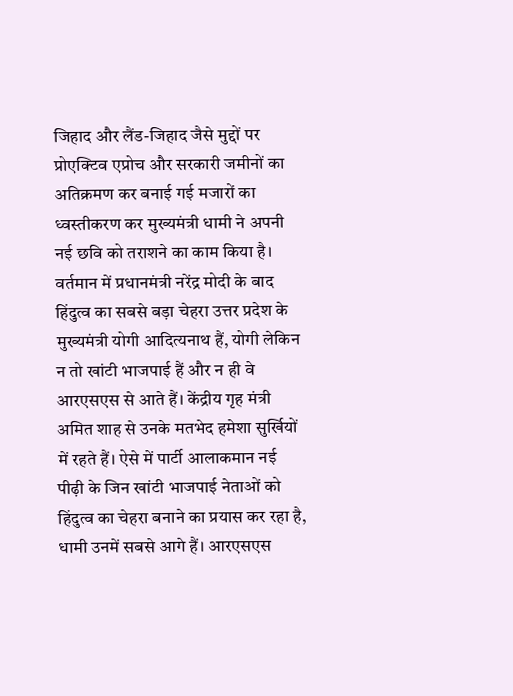जिहाद और लैंड-जिहाद जैसे मुद्दों पर प्रोएक्टिव एप्रोच और सरकारी जमीनों का अतिक्रमण कर बनाई गई मजारों का ध्वस्तीकरण कर मुख्यमंत्री धामी ने अपनी नई छवि को तराशने का काम किया है। वर्तमान में प्रधानमंत्री नरेंद्र मोदी के बाद हिंदुत्व का सबसे बड़ा चेहरा उत्तर प्रदेश के मुख्यमंत्री योगी आदित्यनाथ हैं, योगी लेकिन न तो खांटी भाजपाई हैं और न ही वे आरएसएस से आते हैं। केंद्रीय गृह मंत्री अमित शाह से उनके मतभेद हमेशा सुर्खियों में रहते हैं। ऐसे में पार्टी आलाकमान नई पीढ़ी के जिन खांटी भाजपाई नेताओं को हिंदुत्व का चेहरा बनाने का प्रयास कर रहा है, धामी उनमें सबसे आगे हैं। आरएसएस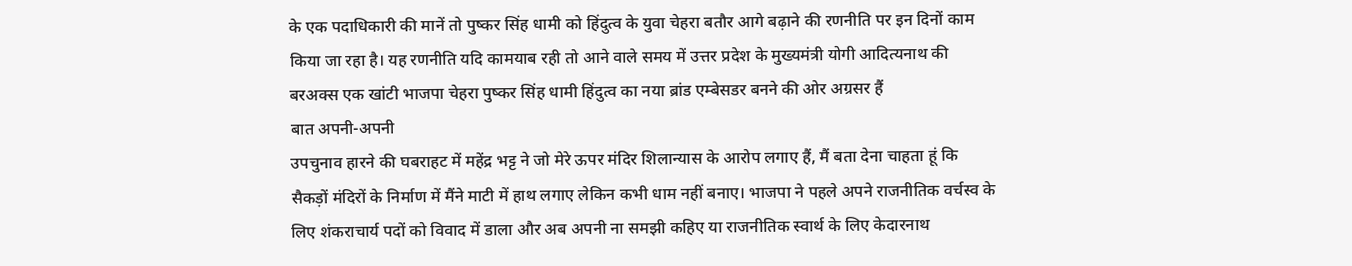के एक पदाधिकारी की मानें तो पुष्कर सिंह धामी को हिंदुत्व के युवा चेहरा बतौर आगे बढ़ाने की रणनीति पर इन दिनों काम किया जा रहा है। यह रणनीति यदि कामयाब रही तो आने वाले समय में उत्तर प्रदेश के मुख्यमंत्री योगी आदित्यनाथ की बरअक्स एक खांटी भाजपा चेहरा पुष्कर सिंह धामी हिंदुत्व का नया ब्रांड एम्बेसडर बनने की ओर अग्रसर हैं
बात अपनी-अपनी
उपचुनाव हारने की घबराहट में महेंद्र भट्ट ने जो मेरे ऊपर मंदिर शिलान्यास के आरोप लगाए हैं, मैं बता देना चाहता हूं कि सैकड़ों मंदिरों के निर्माण में मैंने माटी में हाथ लगाए लेकिन कभी धाम नहीं बनाए। भाजपा ने पहले अपने राजनीतिक वर्चस्व के लिए शंकराचार्य पदों को विवाद में डाला और अब अपनी ना समझी कहिए या राजनीतिक स्वार्थ के लिए केदारनाथ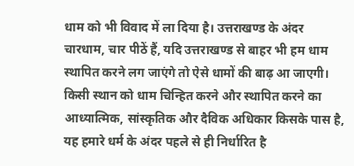धाम को भी विवाद में ला दिया है। उत्तराखण्ड के अंदर चारधाम, चार पीठें हैं, यदि उत्तराखण्ड से बाहर भी हम धाम स्थापित करने लग जाएंगे तो ऐसे धामों की बाढ़ आ जाएगी। किसी स्थान को धाम चिन्हित करने और स्थापित करने का आध्यात्मिक, सांस्कृतिक और दैविक अधिकार किसके पास है, यह हमारे धर्म के अंदर पहले से ही निर्धारित है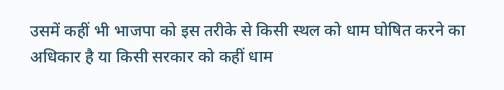उसमें कहीं भी भाजपा को इस तरीके से किसी स्थल को धाम घोषित करने का अधिकार है या किसी सरकार को कहीं धाम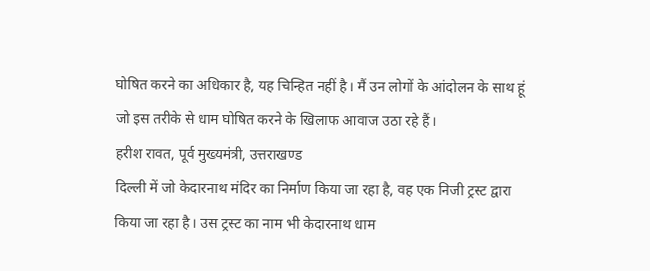घोषित करने का अधिकार है, यह चिन्हित नहीं है। मैं उन लोगों के आंदोलन के साथ हूं जो इस तरीके से धाम घोषित करने के खिलाफ आवाज उठा रहे हैं।
हरीश रावत, पूर्व मुख्यमंत्री, उत्तराखण्ड
दिल्ली में जो केदारनाथ मंदिर का निर्माण किया जा रहा है, वह एक निजी ट्रस्ट द्वारा किया जा रहा है। उस ट्रस्ट का नाम भी केदारनाथ धाम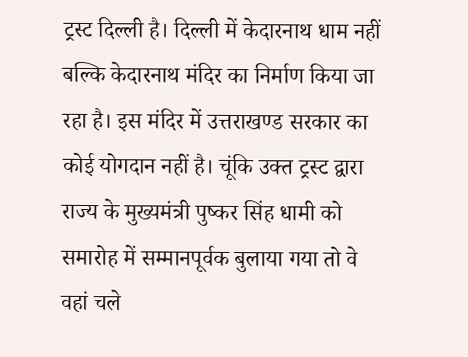ट्रस्ट दिल्ली है। दिल्ली में केदारनाथ धाम नहीं बल्कि केदारनाथ मंदिर का निर्माण किया जा रहा है। इस मंदिर में उत्तराखण्ड सरकार का कोई योगदान नहीं है। चूंकि उक्त ट्रस्ट द्वारा राज्य के मुख्यमंत्री पुष्कर सिंह धामी को समारोह में सम्मानपूर्वक बुलाया गया तो वे वहां चले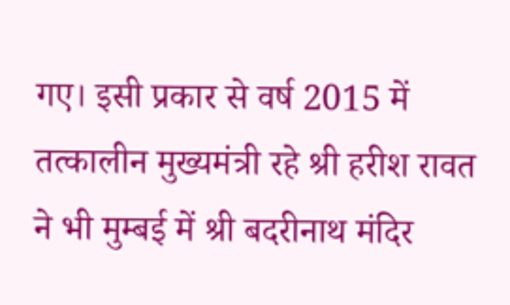गए। इसी प्रकार से वर्ष 2015 में तत्कालीन मुख्यमंत्री रहे श्री हरीश रावत ने भी मुम्बई में श्री बदरीनाथ मंदिर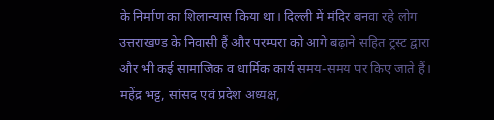के निर्माण का शिलान्यास किया था। दिल्ली में मंदिर बनवा रहे लोग उत्तराखण्ड के निवासी हैं और परम्परा को आगे बढ़ाने सहित ट्रस्ट द्वारा और भी कई सामाजिक व धार्मिक कार्य समय-समय पर किए जाते हैं।
महेंद्र भट्ट, सांसद एवं प्रदेश अध्यक्ष,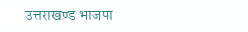उत्तराखण्ड भाजपा